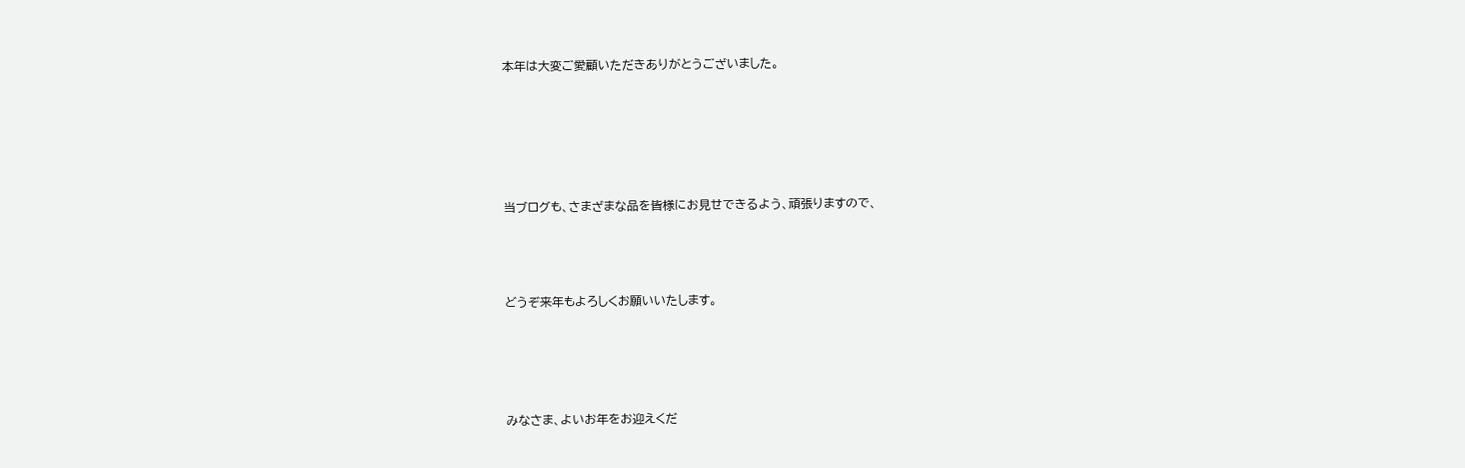本年は大変ご愛顧いただきありがとうございました。





当ブログも、さまざまな品を皆様にお見せできるよう、頑張りますので、



どうぞ来年もよろしくお願いいたします。




みなさま、よいお年をお迎えくだ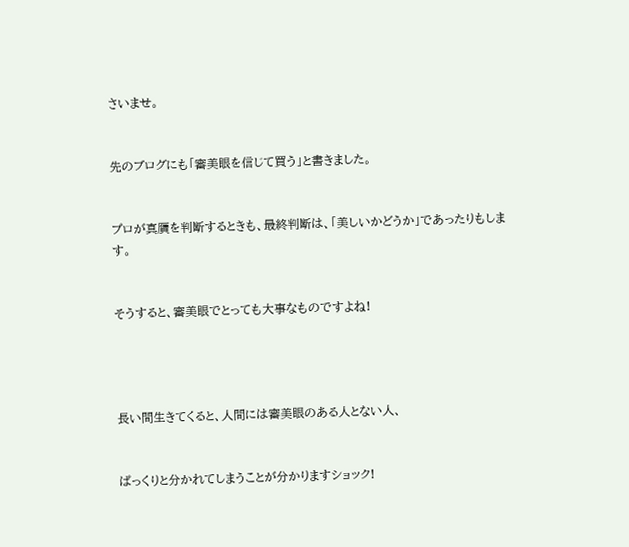さいませ。


先のブログにも「審美眼を信じて買う」と書きました。


プロが真贋を判断するときも、最終判断は、「美しいかどうか」であったりもします。


そうすると、審美眼でとっても大事なものですよね!




長い間生きてくると、人間には審美眼のある人とない人、


ぱっくりと分かれてしまうことが分かりますショック!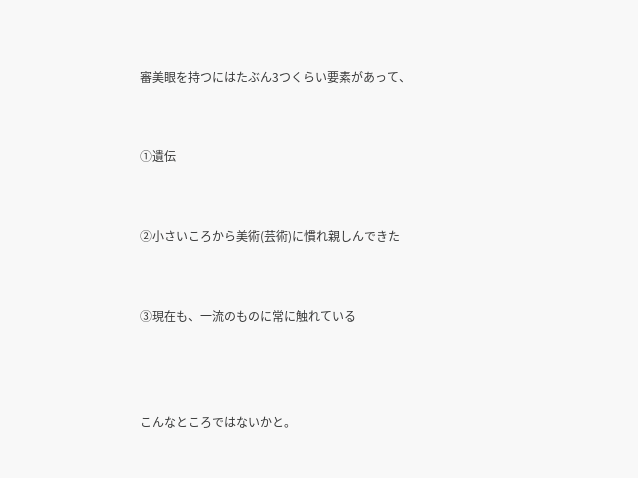審美眼を持つにはたぶん3つくらい要素があって、


①遺伝


②小さいころから美術(芸術)に慣れ親しんできた


③現在も、一流のものに常に触れている



こんなところではないかと。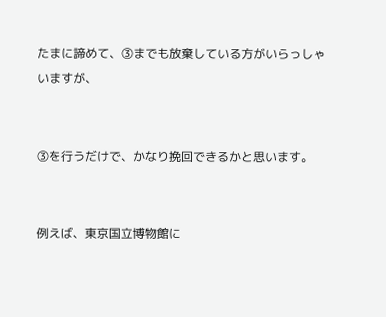たまに諦めて、③までも放棄している方がいらっしゃいますが、


③を行うだけで、かなり挽回できるかと思います。


例えば、東京国立博物館に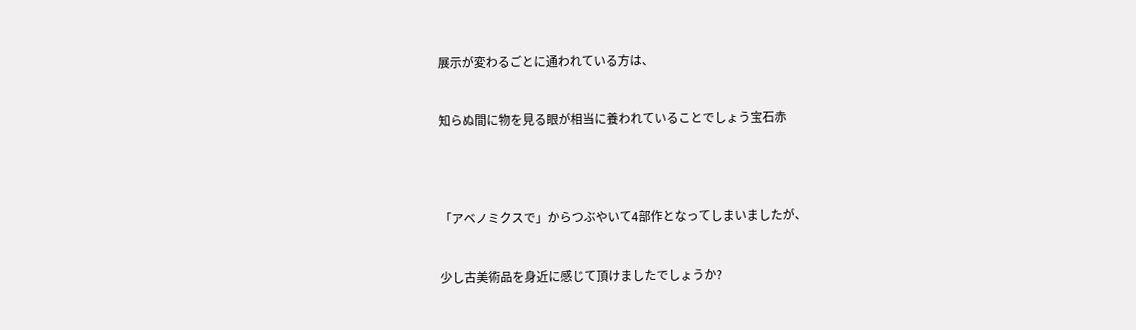展示が変わるごとに通われている方は、


知らぬ間に物を見る眼が相当に養われていることでしょう宝石赤




「アベノミクスで」からつぶやいて4部作となってしまいましたが、


少し古美術品を身近に感じて頂けましたでしょうか?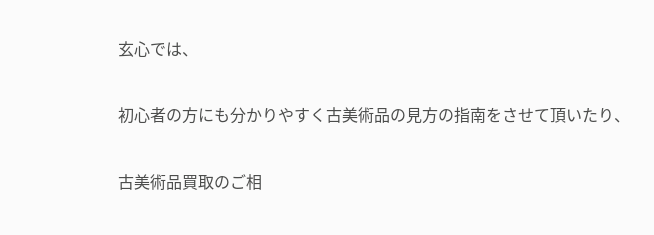玄心では、


初心者の方にも分かりやすく古美術品の見方の指南をさせて頂いたり、


古美術品買取のご相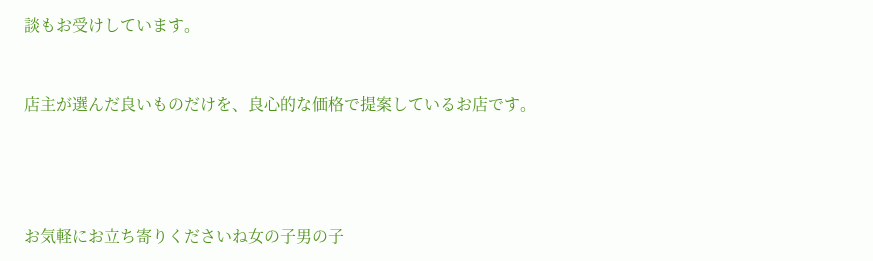談もお受けしています。


店主が選んだ良いものだけを、良心的な価格で提案しているお店です。




お気軽にお立ち寄りくださいね女の子男の子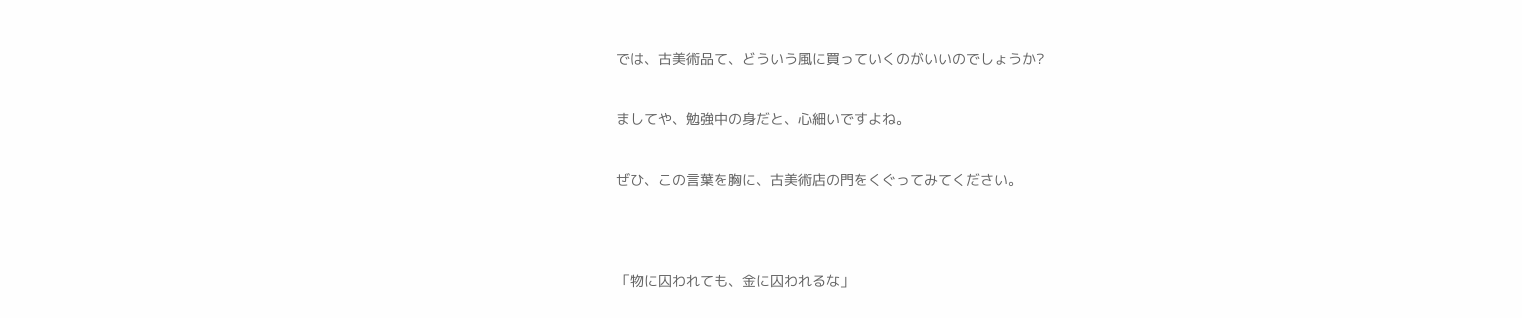では、古美術品て、どういう風に買っていくのがいいのでしょうか?


ましてや、勉強中の身だと、心細いですよね。


ぜひ、この言葉を胸に、古美術店の門をくぐってみてください。




「物に囚われても、金に囚われるな」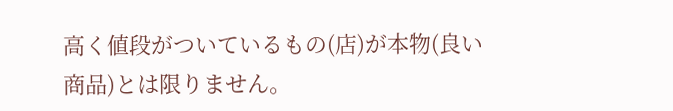高く値段がついているもの(店)が本物(良い商品)とは限りません。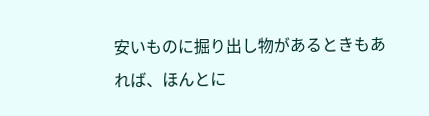安いものに掘り出し物があるときもあれば、ほんとに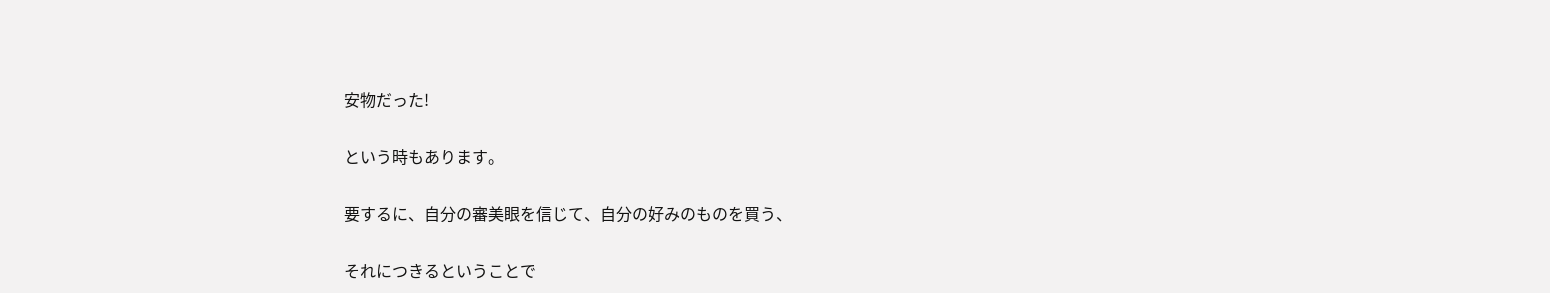安物だった!


という時もあります。


要するに、自分の審美眼を信じて、自分の好みのものを買う、


それにつきるということで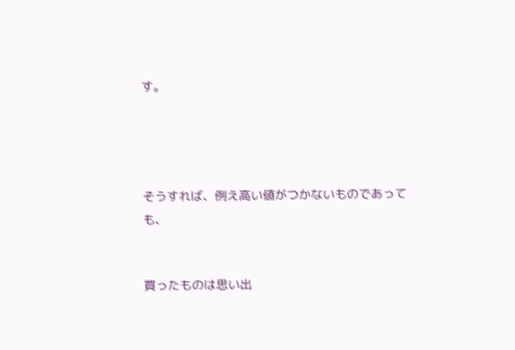す。




そうすれば、例え高い値がつかないものであっても、


買ったものは思い出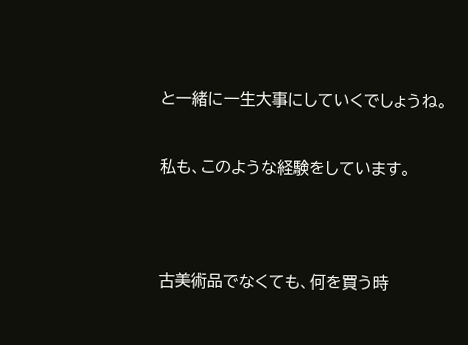と一緒に一生大事にしていくでしょうね。


私も、このような経験をしています。




古美術品でなくても、何を買う時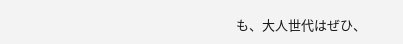も、大人世代はぜひ、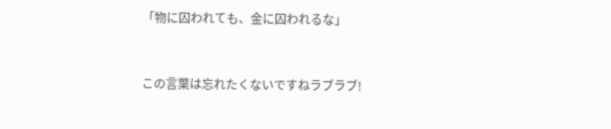「物に囚われても、金に囚われるな」


この言葉は忘れたくないですねラブラブ!